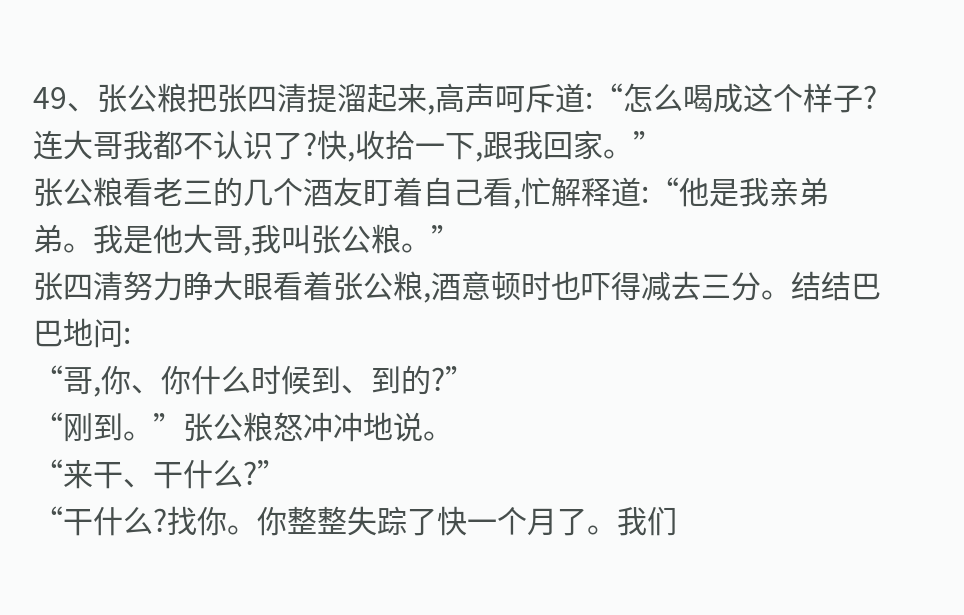49、张公粮把张四清提溜起来,高声呵斥道:“怎么喝成这个样子?连大哥我都不认识了?快,收拾一下,跟我回家。”
张公粮看老三的几个酒友盯着自己看,忙解释道:“他是我亲弟弟。我是他大哥,我叫张公粮。”
张四清努力睁大眼看着张公粮,酒意顿时也吓得减去三分。结结巴巴地问:
“哥,你、你什么时候到、到的?”
“刚到。”张公粮怒冲冲地说。
“来干、干什么?”
“干什么?找你。你整整失踪了快一个月了。我们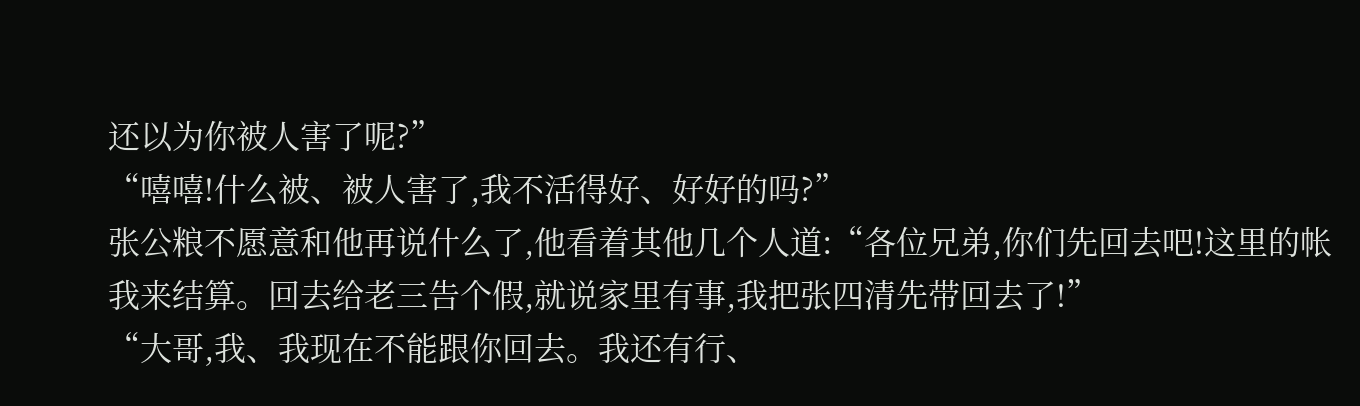还以为你被人害了呢?”
“嘻嘻!什么被、被人害了,我不活得好、好好的吗?”
张公粮不愿意和他再说什么了,他看着其他几个人道:“各位兄弟,你们先回去吧!这里的帐我来结算。回去给老三告个假,就说家里有事,我把张四清先带回去了!”
“大哥,我、我现在不能跟你回去。我还有行、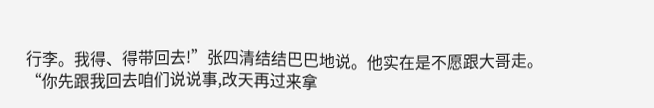行李。我得、得带回去!”张四清结结巴巴地说。他实在是不愿跟大哥走。
“你先跟我回去咱们说说事,改天再过来拿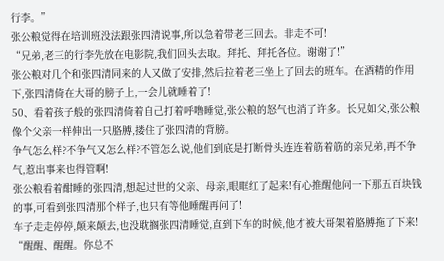行李。”
张公粮觉得在培训班没法跟张四清说事,所以急着带老三回去。非走不可!
“兄弟,老三的行李先放在电影院,我们回头去取。拜托、拜托各位。谢谢了!”
张公粮对几个和张四清同来的人又做了安排,然后拉着老三坐上了回去的班车。在酒精的作用下,张四清倚在大哥的膀子上,一会儿就睡着了!
50、看着孩子般的张四清倚着自己打着呼噜睡觉,张公粮的怒气也消了许多。长兄如父,张公粮像个父亲一样伸出一只胳膊,搂住了张四清的背膀。
争气怎么样?不争气又怎么样?不管怎么说,他们到底是打断骨头连连着筋着筋的亲兄弟,再不争气,惹出事来也得管啊!
张公粮看着酣睡的张四清,想起过世的父亲、母亲,眼眶红了起来!有心推醒他问一下那五百块钱的事,可看到张四清那个样子,也只有等他睡醒再问了!
车子走走停停,颠来颠去,也没耽搁张四清睡觉,直到下车的时候,他才被大哥架着胳膊拖了下来!
“醒醒、醒醒。你总不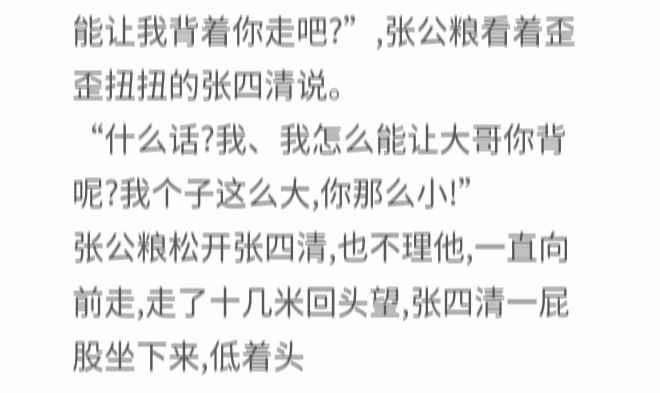能让我背着你走吧?”,张公粮看着歪歪扭扭的张四清说。
“什么话?我、我怎么能让大哥你背呢?我个子这么大,你那么小!”
张公粮松开张四清,也不理他,一直向前走,走了十几米回头望,张四清一屁股坐下来,低着头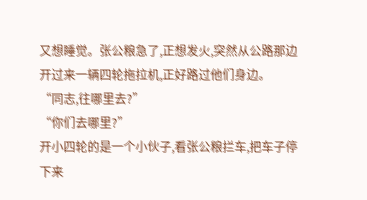又想睡觉。张公粮急了,正想发火,突然从公路那边开过来一辆四轮拖拉机,正好路过他们身边。
“同志,往哪里去?”
“你们去哪里?”
开小四轮的是一个小伙子,看张公粮拦车,把车子停下来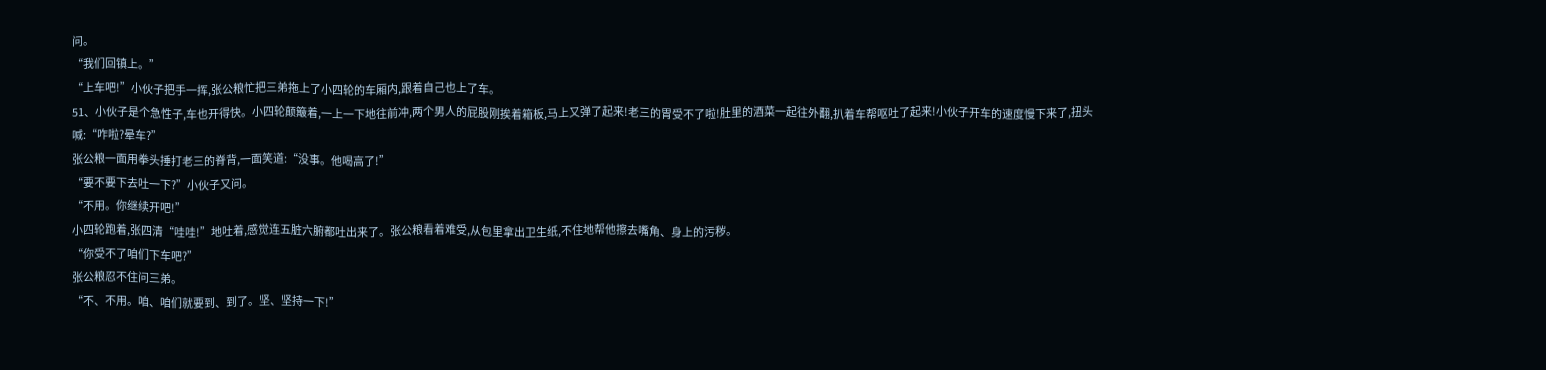问。
“我们回镇上。”
“上车吧!”小伙子把手一挥,张公粮忙把三弟拖上了小四轮的车厢内,跟着自己也上了车。
51、小伙子是个急性子,车也开得快。小四轮颠簸着,一上一下地往前冲,两个男人的屁股刚挨着箱板,马上又弹了起来!老三的胃受不了啦!肚里的酒菜一起往外翻,扒着车帮呕吐了起来!小伙子开车的速度慢下来了,扭头喊:“咋啦?晕车?”
张公粮一面用拳头捶打老三的脊背,一面笑道:“没事。他喝高了!”
“要不要下去吐一下?”小伙子又问。
“不用。你继续开吧!”
小四轮跑着,张四清“哇哇!”地吐着,感觉连五脏六腑都吐出来了。张公粮看着难受,从包里拿出卫生纸,不住地帮他擦去嘴角、身上的污秽。
“你受不了咱们下车吧?”
张公粮忍不住问三弟。
“不、不用。咱、咱们就要到、到了。坚、坚持一下!”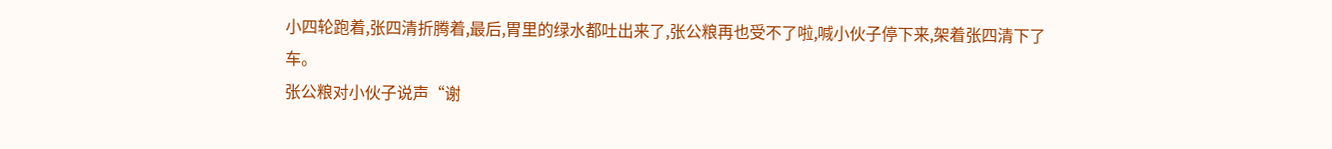小四轮跑着,张四清折腾着,最后,胃里的绿水都吐出来了,张公粮再也受不了啦,喊小伙子停下来,架着张四清下了车。
张公粮对小伙子说声“谢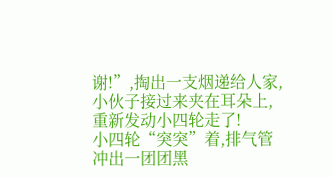谢!”,掏出一支烟递给人家,小伙子接过来夹在耳朵上,重新发动小四轮走了!
小四轮“突突”着,排气管冲出一团团黑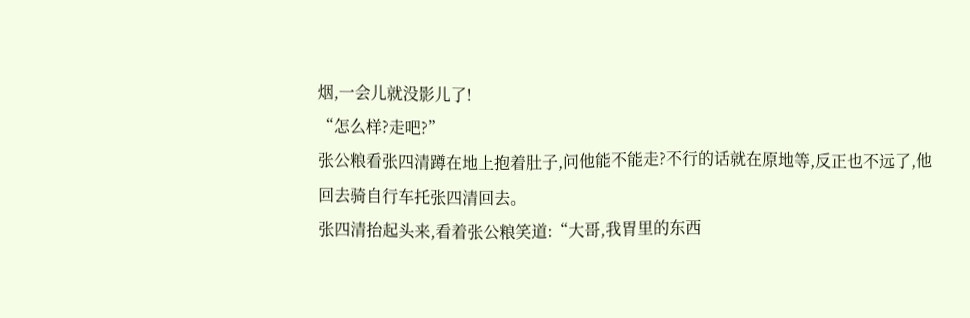烟,一会儿就没影儿了!
“怎么样?走吧?”
张公粮看张四清蹲在地上抱着肚子,问他能不能走?不行的话就在原地等,反正也不远了,他回去骑自行车托张四清回去。
张四清抬起头来,看着张公粮笑道:“大哥,我胃里的东西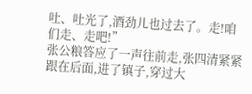吐、吐光了,酒劲儿也过去了。走!咱们走、走吧!”
张公粮答应了一声往前走,张四清紧紧跟在后面,进了镇子,穿过大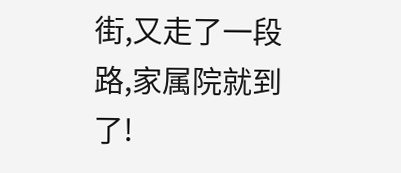街,又走了一段路,家属院就到了!